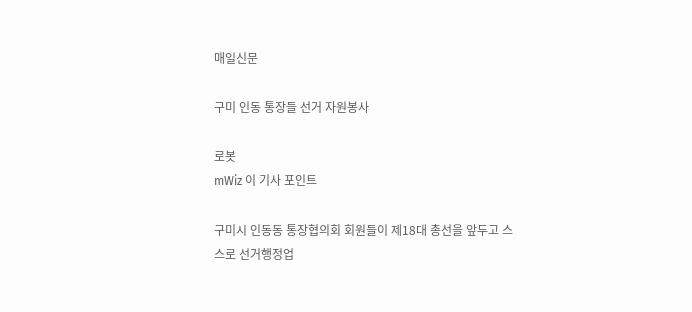매일신문

구미 인동 통장들 선거 자원봉사

로봇
mWiz 이 기사 포인트

구미시 인동동 통장협의회 회원들이 제18대 총선을 앞두고 스스로 선거행정업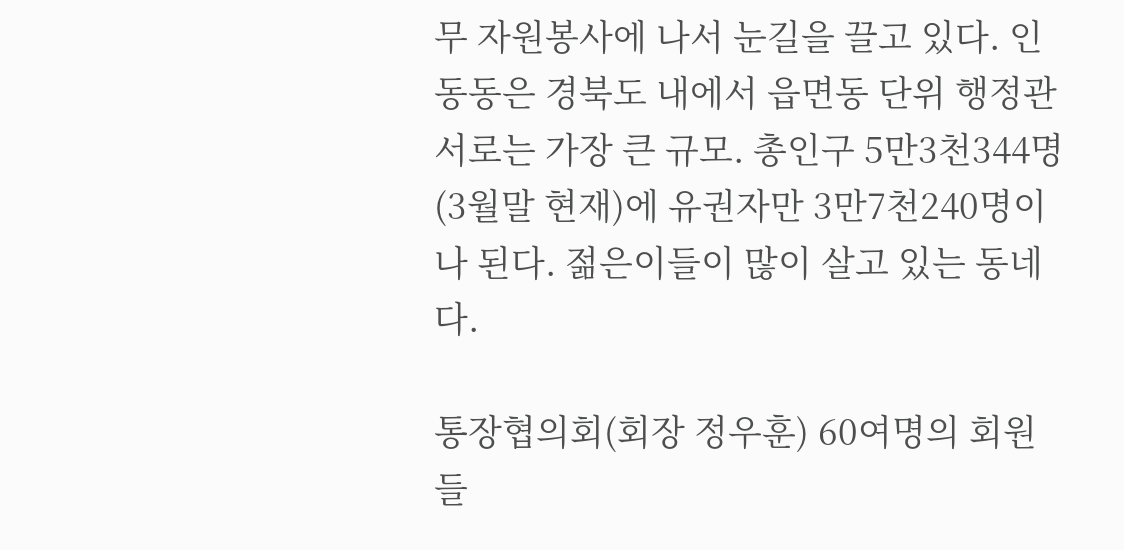무 자원봉사에 나서 눈길을 끌고 있다. 인동동은 경북도 내에서 읍면동 단위 행정관서로는 가장 큰 규모. 총인구 5만3천344명(3월말 현재)에 유권자만 3만7천240명이나 된다. 젊은이들이 많이 살고 있는 동네다.

통장협의회(회장 정우훈) 60여명의 회원들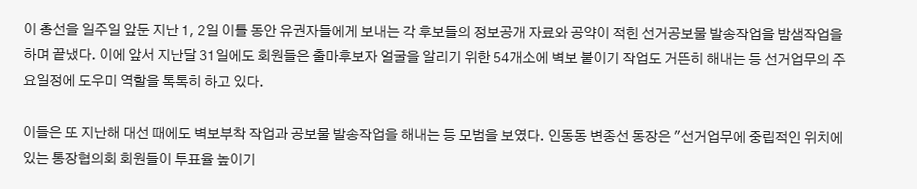이 총선을 일주일 앞둔 지난 1, 2일 이틀 동안 유권자들에게 보내는 각 후보들의 정보공개 자료와 공약이 적힌 선거공보물 발송작업을 밤샘작업을 하며 끝냈다. 이에 앞서 지난달 31일에도 회원들은 출마후보자 얼굴을 알리기 위한 54개소에 벽보 붙이기 작업도 거뜬히 해내는 등 선거업무의 주요일정에 도우미 역할을 톡톡히 하고 있다.

이들은 또 지난해 대선 때에도 벽보부착 작업과 공보물 발송작업을 해내는 등 모범을 보였다. 인동동 변종선 동장은 "선거업무에 중립적인 위치에 있는 통장협의회 회원들이 투표율 높이기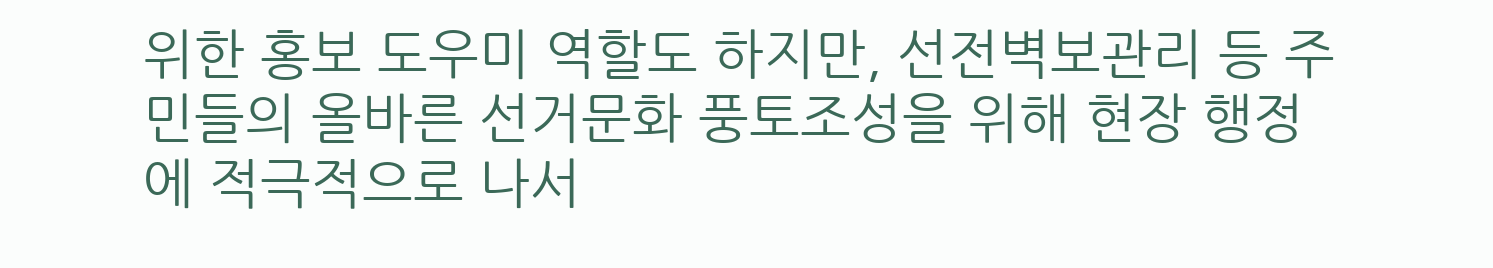위한 홍보 도우미 역할도 하지만, 선전벽보관리 등 주민들의 올바른 선거문화 풍토조성을 위해 현장 행정에 적극적으로 나서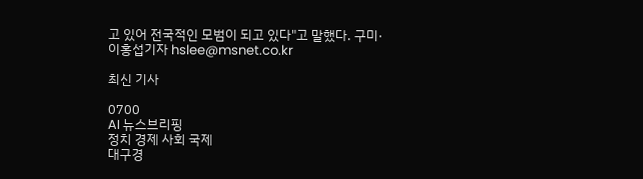고 있어 전국적인 모범이 되고 있다"고 말했다. 구미·이홍섭기자 hslee@msnet.co.kr

최신 기사

0700
AI 뉴스브리핑
정치 경제 사회 국제
대구경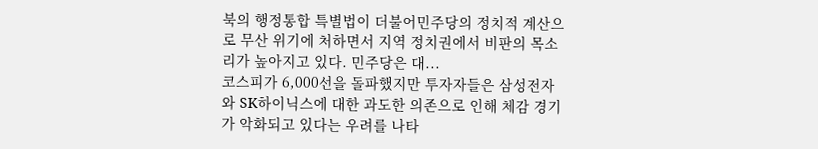북의 행정통합 특별법이 더불어민주당의 정치적 계산으로 무산 위기에 처하면서 지역 정치권에서 비판의 목소리가 높아지고 있다. 민주당은 대...
코스피가 6,000선을 돌파했지만 투자자들은 삼성전자와 SK하이닉스에 대한 과도한 의존으로 인해 체감 경기가 악화되고 있다는 우려를 나타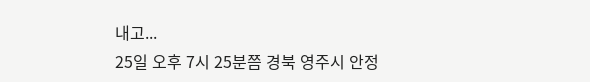내고...
25일 오후 7시 25분쯤 경북 영주시 안정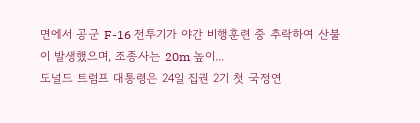면에서 공군 F-16 전투기가 야간 비행훈련 중 추락하여 산불이 발생했으며, 조종사는 20m 높이...
도널드 트럼프 대통령은 24일 집권 2기 첫 국정연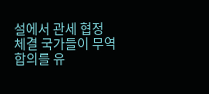설에서 관세 협정 체결 국가들이 무역 합의를 유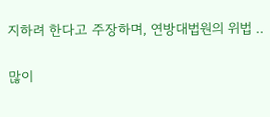지하려 한다고 주장하며, 연방대법원의 위법 ..

많이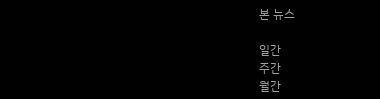본 뉴스

일간
주간
월간